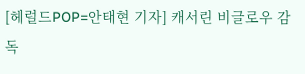[헤럴드POP=안태현 기자] 캐서린 비글로우 감독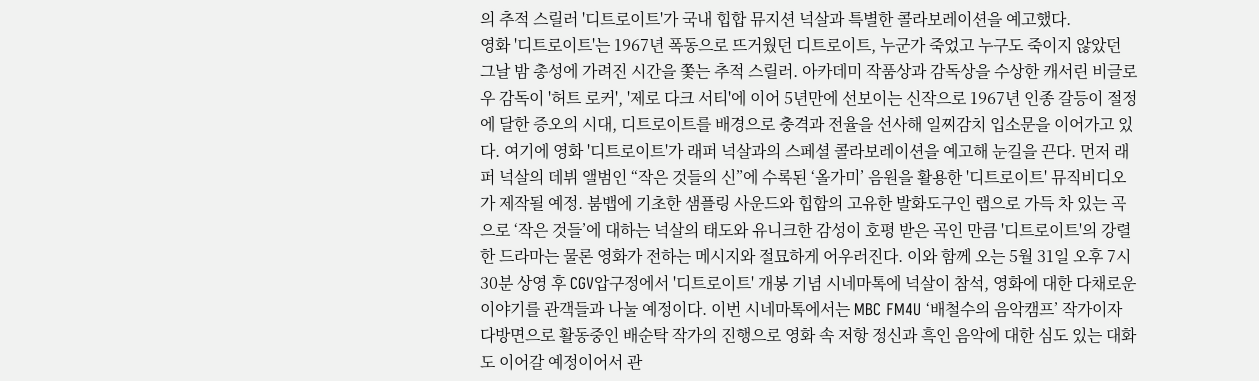의 추적 스릴러 '디트로이트'가 국내 힙합 뮤지션 넉살과 특별한 콜라보레이션을 예고했다.
영화 '디트로이트'는 1967년 폭동으로 뜨거웠던 디트로이트, 누군가 죽었고 누구도 죽이지 않았던 그날 밤 총성에 가려진 시간을 쫓는 추적 스릴러. 아카데미 작품상과 감독상을 수상한 캐서린 비글로우 감독이 '허트 로커', '제로 다크 서티'에 이어 5년만에 선보이는 신작으로 1967년 인종 갈등이 절정에 달한 증오의 시대, 디트로이트를 배경으로 충격과 전율을 선사해 일찌감치 입소문을 이어가고 있다. 여기에 영화 '디트로이트'가 래퍼 넉살과의 스페셜 콜라보레이션을 예고해 눈길을 끈다. 먼저 래퍼 넉살의 데뷔 앨범인 “작은 것들의 신”에 수록된 ‘올가미’ 음원을 활용한 '디트로이트' 뮤직비디오가 제작될 예정. 붐뱁에 기초한 샘플링 사운드와 힙합의 고유한 발화도구인 랩으로 가득 차 있는 곡으로 ‘작은 것들’에 대하는 넉살의 태도와 유니크한 감성이 호평 받은 곡인 만큼 '디트로이트'의 강렬한 드라마는 물론 영화가 전하는 메시지와 절묘하게 어우러진다. 이와 함께 오는 5월 31일 오후 7시 30분 상영 후 CGV압구정에서 '디트로이트' 개봉 기념 시네마톡에 넉살이 참석, 영화에 대한 다채로운 이야기를 관객들과 나눌 예정이다. 이번 시네마톡에서는 MBC FM4U ‘배철수의 음악캠프’ 작가이자 다방면으로 활동중인 배순탁 작가의 진행으로 영화 속 저항 정신과 흑인 음악에 대한 심도 있는 대화도 이어갈 예정이어서 관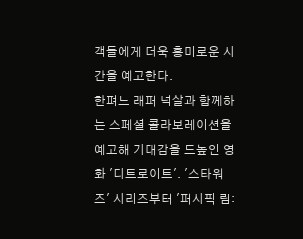객들에게 더욱 흥미로운 시간을 예고한다.
한펴느 래퍼 넉살과 함께하는 스페셜 콜라보레이션을 예고해 기대감을 드높인 영화 '디트로이트'. '스타워즈' 시리즈부터 '퍼시픽 림: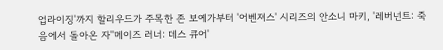업라이징'까지 할리우드가 주목한 존 보예가부터 '어벤져스' 시리즈의 안소니 마키, '레버넌트: 죽음에서 돌아온 자''메이즈 러너: 데스 큐어'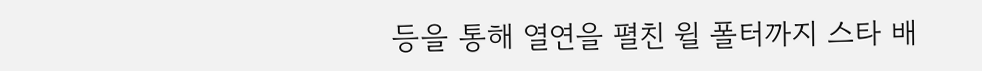등을 통해 열연을 펼친 윌 폴터까지 스타 배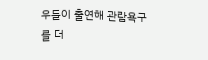우들이 출연해 관람욕구를 더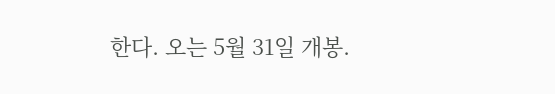한다. 오는 5월 31일 개봉.